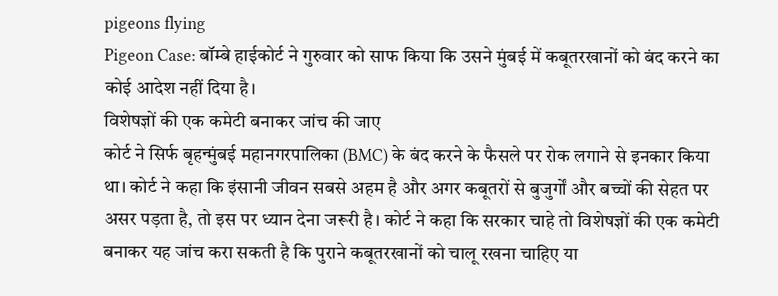pigeons flying
Pigeon Case: बॉम्बे हाईकोर्ट ने गुरुवार को साफ किया कि उसने मुंबई में कबूतरखानों को बंद करने का कोई आदेश नहीं दिया है।
विशेषज्ञों की एक कमेटी बनाकर जांच की जाए
कोर्ट ने सिर्फ बृहन्मुंबई महानगरपालिका (BMC) के बंद करने के फैसले पर रोक लगाने से इनकार किया था। कोर्ट ने कहा कि इंसानी जीवन सबसे अहम है और अगर कबूतरों से बुजुर्गों और बच्चों की सेहत पर असर पड़ता है, तो इस पर ध्यान देना जरूरी है। कोर्ट ने कहा कि सरकार चाहे तो विशेषज्ञों की एक कमेटी बनाकर यह जांच करा सकती है कि पुराने कबूतरखानों को चालू रखना चाहिए या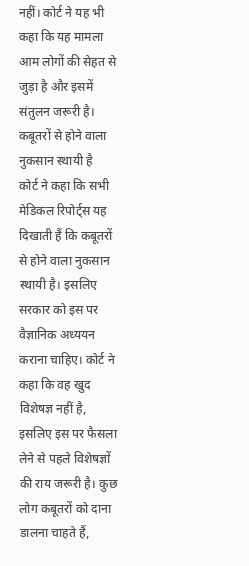नहीं। कोर्ट ने यह भी कहा कि यह मामला आम लोगों की सेहत से जुड़ा है और इसमें संतुलन जरूरी है।
कबूतरों से होने वाला नुकसान स्थायी है
कोर्ट ने कहा कि सभी मेडिकल रिपोर्ट्स यह दिखाती हैं कि कबूतरों से होने वाला नुकसान स्थायी है। इसलिए सरकार को इस पर वैज्ञानिक अध्ययन कराना चाहिए। कोर्ट ने कहा कि वह खुद विशेषज्ञ नहीं है, इसलिए इस पर फैसला लेने से पहले विशेषज्ञों की राय जरूरी है। कुछ लोग कबूतरों को दाना डालना चाहते हैं,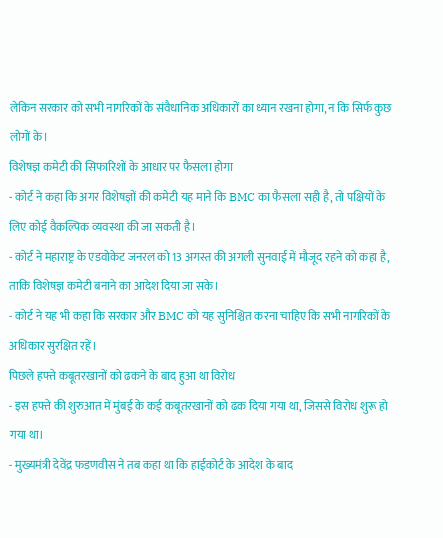लेकिन सरकार को सभी नागरिकों के संवैधानिक अधिकारों का ध्यान रखना होगा, न कि सिर्फ कुछ लोगों के।
विशेषज्ञ कमेटी की सिफारिशों के आधार पर फैसला होगा
- कोर्ट ने कहा कि अगर विशेषज्ञों की कमेटी यह माने कि BMC का फैसला सही है, तो पक्षियों के लिए कोई वैकल्पिक व्यवस्था की जा सकती है।
- कोर्ट ने महाराष्ट्र के एडवोकेट जनरल को 13 अगस्त की अगली सुनवाई में मौजूद रहने को कहा है, ताकि विशेषज्ञ कमेटी बनाने का आदेश दिया जा सके।
- कोर्ट ने यह भी कहा कि सरकार और BMC को यह सुनिश्चित करना चाहिए कि सभी नागरिकों के अधिकार सुरक्षित रहें।
पिछले हफ्ते कबूतरखानों को ढकने के बाद हुआ था विरोध
- इस हफ्ते की शुरुआत में मुंबई के कई कबूतरखानों को ढक दिया गया था, जिससे विरोध शुरू हो गया था।
- मुख्यमंत्री देवेंद्र फडणवीस ने तब कहा था कि हाईकोर्ट के आदेश के बाद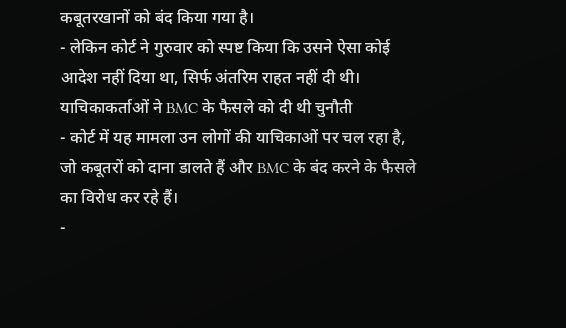कबूतरखानों को बंद किया गया है।
- लेकिन कोर्ट ने गुरुवार को स्पष्ट किया कि उसने ऐसा कोई आदेश नहीं दिया था, सिर्फ अंतरिम राहत नहीं दी थी।
याचिकाकर्ताओं ने BMC के फैसले को दी थी चुनौती
- कोर्ट में यह मामला उन लोगों की याचिकाओं पर चल रहा है, जो कबूतरों को दाना डालते हैं और BMC के बंद करने के फैसले का विरोध कर रहे हैं।
-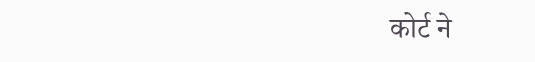कोर्ट ने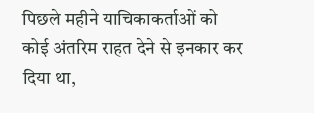पिछले महीने याचिकाकर्ताओं को कोई अंतरिम राहत देने से इनकार कर दिया था,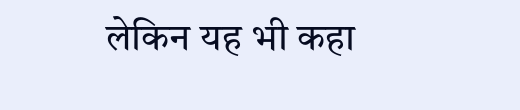लेकिन यह भी कहा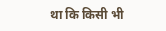था कि किसी भी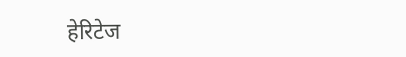हेरिटेज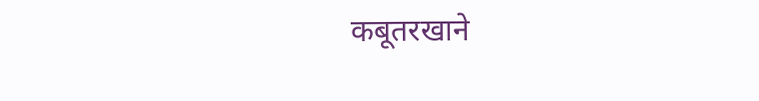कबूतरखाने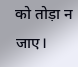को तोड़ा न जाए।